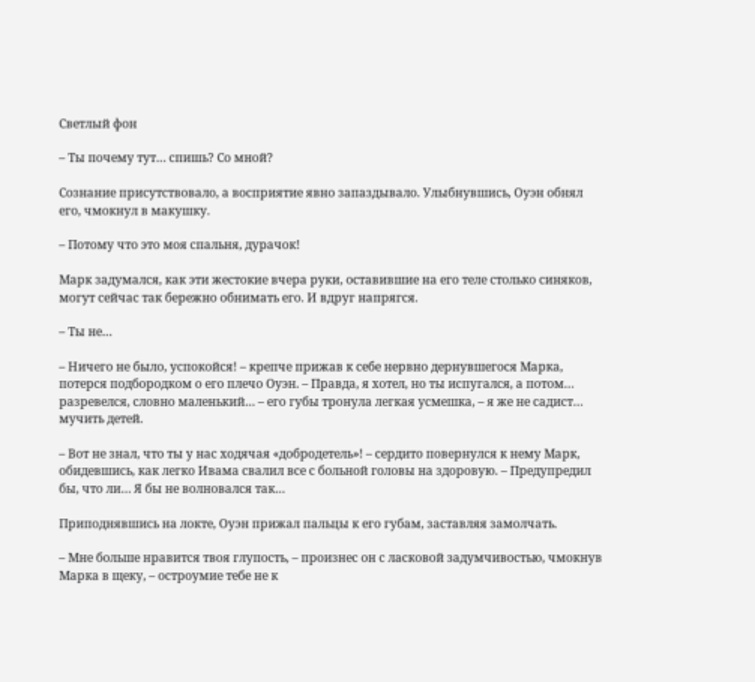Светлый фон

– Ты почему тут… спишь? Со мной?

Сознание присутствовало, а восприятие явно запаздывало. Улыбнувшись, Оуэн обнял его, чмокнул в макушку.

– Потому что это моя спальня, дурачок!

Марк задумался, как эти жестокие вчера руки, оставившие на его теле столько синяков, могут сейчас так бережно обнимать его. И вдруг напрягся.

– Ты не…

– Ничего не было, успокойся! – крепче прижав к себе нервно дернувшегося Марка, потерся подбородком о его плечо Оуэн. – Правда, я хотел, но ты испугался, а потом… разревелся, словно маленький… – его губы тронула легкая усмешка, – я же не садист… мучить детей.

– Вот не знал, что ты у нас ходячая «добродетель»! – сердито повернулся к нему Марк, обидевшись, как легко Ивама свалил все с больной головы на здоровую. – Предупредил бы, что ли… Я бы не волновался так…

Приподнявшись на локте, Оуэн прижал пальцы к его губам, заставляя замолчать.

– Мне больше нравится твоя глупость, – произнес он с ласковой задумчивостью, чмокнув Марка в щеку, – остроумие тебе не к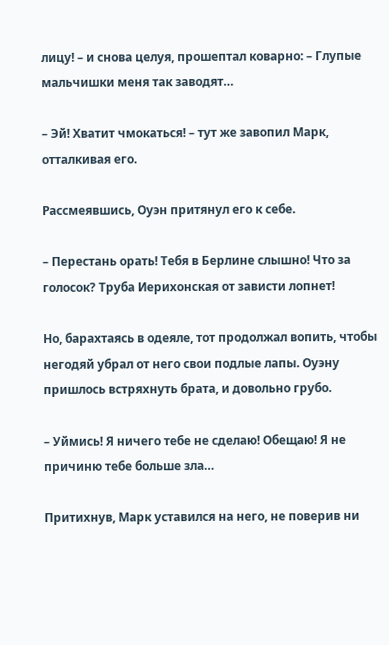лицу! – и снова целуя, прошептал коварно: – Глупые мальчишки меня так заводят…

– Эй! Хватит чмокаться! – тут же завопил Марк, отталкивая его.

Рассмеявшись, Оуэн притянул его к себе.

– Перестань орать! Тебя в Берлине слышно! Что за голосок? Труба Иерихонская от зависти лопнет!

Но, барахтаясь в одеяле, тот продолжал вопить, чтобы негодяй убрал от него свои подлые лапы. Оуэну пришлось встряхнуть брата, и довольно грубо.

– Уймись! Я ничего тебе не сделаю! Обещаю! Я не причиню тебе больше зла…

Притихнув, Марк уставился на него, не поверив ни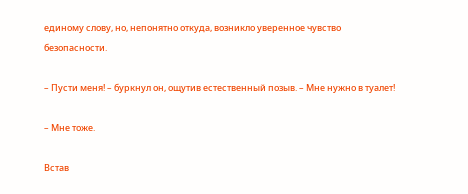единому слову, но, непонятно откуда, возникло уверенное чувство безопасности.

– Пусти меня! – буркнул он, ощутив естественный позыв. – Мне нужно в туалет!

– Мне тоже.

Встав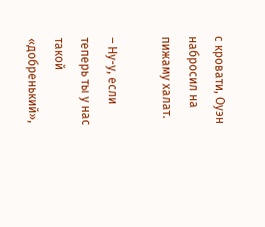с кровати, Оуэн набросил на пижаму халат.

– Ну-у, если теперь ты у нас такой «добренький»,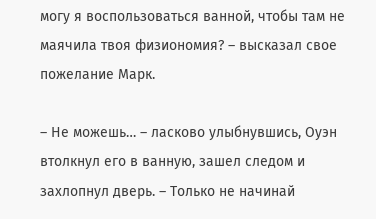могу я воспользоваться ванной, чтобы там не маячила твоя физиономия? – высказал свое пожелание Марк.

– Не можешь… – ласково улыбнувшись, Оуэн втолкнул его в ванную, зашел следом и захлопнул дверь. – Только не начинай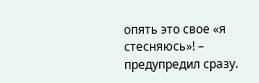опять это свое «я стесняюсь»! – предупредил сразу.